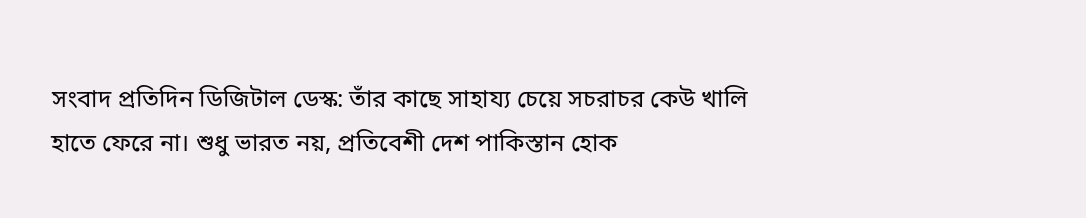সংবাদ প্রতিদিন ডিজিটাল ডেস্ক: তাঁর কাছে সাহায্য চেয়ে সচরাচর কেউ খালি হাতে ফেরে না। শুধু ভারত নয়, প্রতিবেশী দেশ পাকিস্তান হোক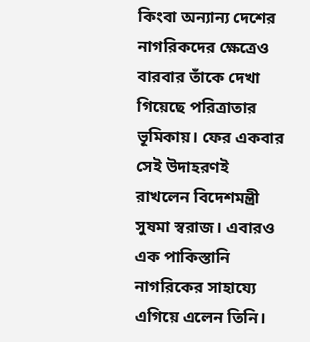কিংবা অন্যান্য দেশের নাগরিকদের ক্ষেত্রেও বারবার তাঁকে দেখা গিয়েছে পরিত্রাতার ভূমিকায়। ফের একবার সেই উদাহরণই রাখলেন বিদেশমন্ত্রী সুষমা স্বরাজ। এবারও এক পাকিস্তানি নাগরিকের সাহায্যে এগিয়ে এলেন তিনি।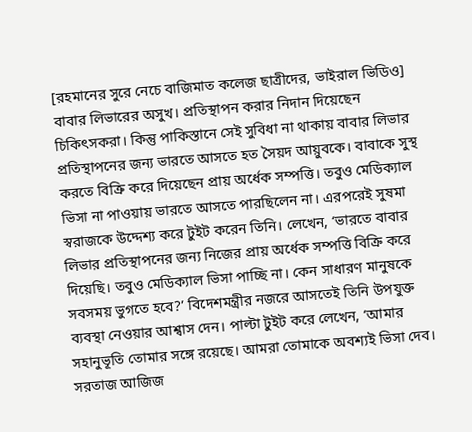[রহমানের সুরে নেচে বাজিমাত কলেজ ছাত্রীদের, ভাইরাল ভিডিও]
বাবার লিভারের অসুখ। প্রতিস্থাপন করার নিদান দিয়েছেন চিকিৎসকরা। কিন্তু পাকিস্তানে সেই সুবিধা না থাকায় বাবার লিভার প্রতিস্থাপনের জন্য ভারতে আসতে হত সৈয়দ আয়ুবকে। বাবাকে সুস্থ করতে বিক্রি করে দিয়েছেন প্রায় অর্ধেক সম্পত্তি। তবুও মেডিক্যাল ভিসা না পাওয়ায় ভারতে আসতে পারছিলেন না। এরপরেই সুষমা স্বরাজকে উদ্দেশ্য করে টুইট করেন তিনি। লেখেন, ‘ভারতে বাবার লিভার প্রতিস্থাপনের জন্য নিজের প্রায় অর্ধেক সম্পত্তি বিক্রি করে দিয়েছি। তবুও মেডিক্যাল ভিসা পাচ্ছি না। কেন সাধারণ মানুষকে সবসময় ভুগতে হবে?’ বিদেশমন্ত্রীর নজরে আসতেই তিনি উপযুক্ত ব্যবস্থা নেওয়ার আশ্বাস দেন। পাল্টা টুইট করে লেখেন, ‘আমার সহানুভূতি তোমার সঙ্গে রয়েছে। আমরা তোমাকে অবশ্যই ভিসা দেব। সরতাজ আজিজ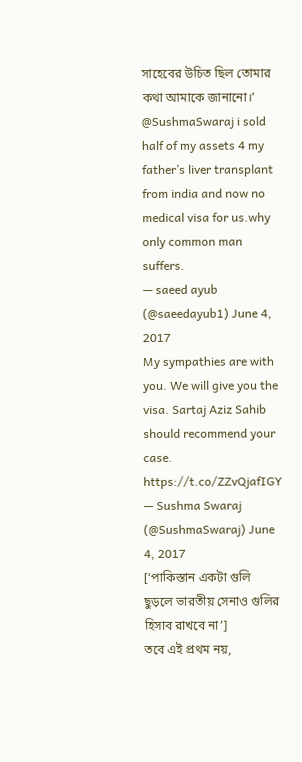সাহেবের উচিত ছিল তোমার কথা আমাকে জানানো।’
@SushmaSwaraj i sold half of my assets 4 my father’s liver transplant from india and now no medical visa for us.why only common man suffers.
— saeed ayub (@saeedayub1) June 4, 2017
My sympathies are with you. We will give you the visa. Sartaj Aziz Sahib should recommend your case. https://t.co/ZZvQjafIGY
— Sushma Swaraj (@SushmaSwaraj) June 4, 2017
[‘পাকিস্তান একটা গুলি ছুড়লে ভারতীয় সেনাও গুলির হিসাব রাখবে না’]
তবে এই প্রথম নয়,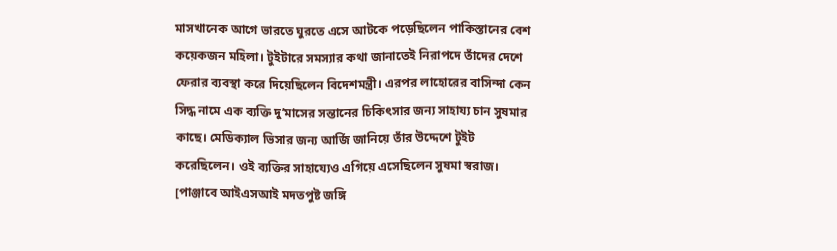মাসখানেক আগে ভারতে ঘুরতে এসে আটকে পড়েছিলেন পাকিস্তানের বেশ কয়েকজন মহিলা। টুইটারে সমস্যার কথা জানাতেই নিরাপদে তাঁদের দেশে ফেরার ব্যবস্থা করে দিয়েছিলেন বিদেশমন্ত্রী। এরপর লাহোরের বাসিন্দা কেন সিদ্ধ নামে এক ব্যক্তি দু’মাসের সন্তানের চিকিৎসার জন্য সাহায্য চান সুষমার কাছে। মেডিক্যাল ভিসার জন্য আর্জি জানিয়ে তাঁর উদ্দেশে টুইট করেছিলেন। ওই ব্যক্তির সাহায্যেও এগিয়ে এসেছিলেন সুষমা স্বরাজ।
[পাঞ্জাবে আইএসআই মদতপুষ্ট জঙ্গি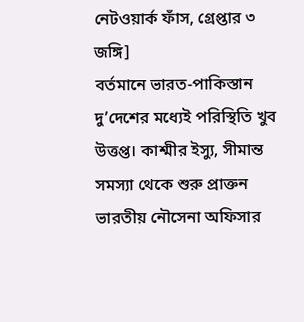নেটওয়ার্ক ফাঁস, গ্রেপ্তার ৩ জঙ্গি]
বর্তমানে ভারত-পাকিস্তান দু’দেশের মধ্যেই পরিস্থিতি খুব উত্তপ্ত। কাশ্মীর ইস্যু, সীমান্ত সমস্যা থেকে শুরু প্রাক্তন ভারতীয় নৌসেনা অফিসার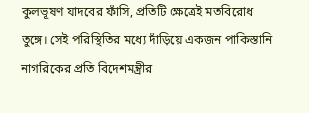কুলভূষণ যাদবের ফাঁসি, প্রতিটি ক্ষেত্রেই মতবিরোধ তুঙ্গে। সেই পরিস্থিতির মধ্যে দাঁড়িয়ে একজন পাকিস্তানি নাগরিকের প্রতি বিদেশমন্ত্রীর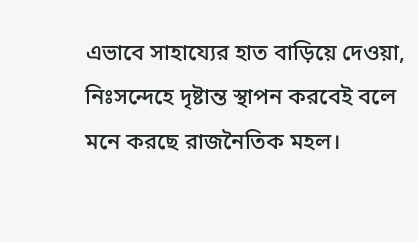এভাবে সাহায্যের হাত বাড়িয়ে দেওয়া, নিঃসন্দেহে দৃষ্টান্ত স্থাপন করবেই বলে মনে করছে রাজনৈতিক মহল।